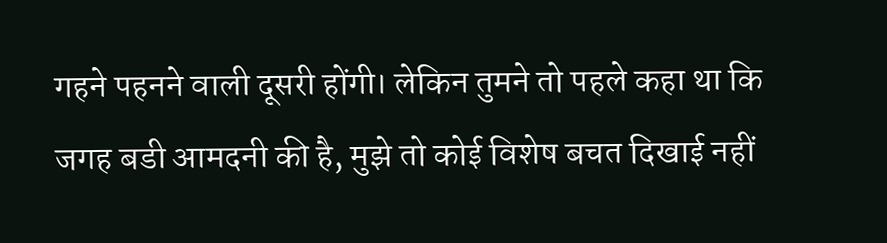गहने पहनने वाली दूसरी होंगी। लेकिन तुमने तो पहले कहा था कि जगह बडी आमदनी की है, मुझे तो कोई विशेष बचत दिखाई नहीं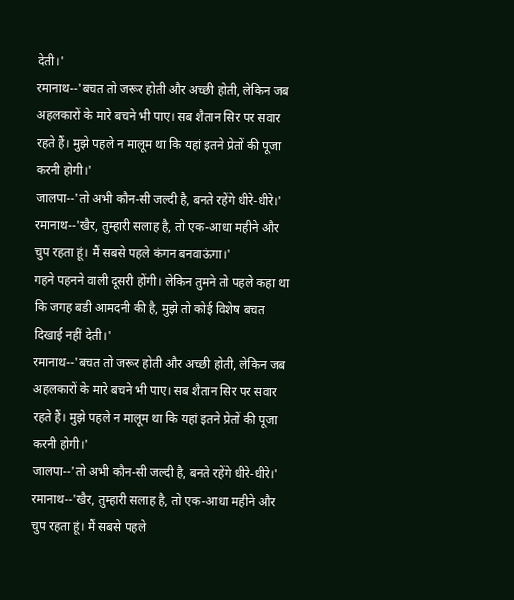देती।'
रमानाथ--'बचत तो जरूर होती और अच्छी होती, लेकिन जब अहलकारों के मारे बचने भी पाए। सब शैतान सिर पर सवार रहते हैं। मुझे पहले न मालूम था कि यहां इतने प्रेतों की पूजा करनी होगी।'
जालपा--'तो अभी कौन-सी जल्दी है, बनते रहेंगे धीरे-धीरे।'
रमानाथ--'खैर, तुम्हारी सलाह है, तो एक-आधा महीने और चुप रहता हूं। मैं सबसे पहले कंगन बनवाऊंगा।'
गहने पहनने वाली दूसरी होंगी। लेकिन तुमने तो पहले कहा था कि जगह बडी आमदनी की है, मुझे तो कोई विशेष बचत दिखाई नहीं देती।'
रमानाथ--'बचत तो जरूर होती और अच्छी होती, लेकिन जब अहलकारों के मारे बचने भी पाए। सब शैतान सिर पर सवार रहते हैं। मुझे पहले न मालूम था कि यहां इतने प्रेतों की पूजा करनी होगी।'
जालपा--'तो अभी कौन-सी जल्दी है, बनते रहेंगे धीरे-धीरे।'
रमानाथ--'खैर, तुम्हारी सलाह है, तो एक-आधा महीने और चुप रहता हूं। मैं सबसे पहले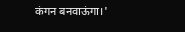कंगन बनवाऊंगा।'